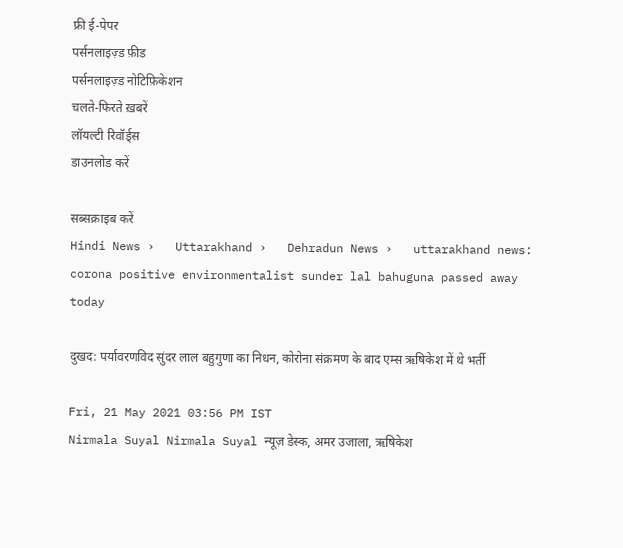फ्री ई-पेपर
पर्सनलाइज़्ड फ़ीड
पर्सनलाइज़्ड नोटिफ़िकेशन
चलते-फिरते ख़बरें
लॉयल्टी रिवॉर्ड्स
डाउनलोड करें

सब्सक्राइब करें
Hindi News ›   Uttarakhand ›   Dehradun News ›   uttarakhand news: corona positive environmentalist sunder lal bahuguna passed away today

दुखद: पर्यावरणविद सुंदर लाल बहुगुणा का निधन, कोरोना संक्रमण के बाद एम्स ऋषिकेश में थे भर्ती

Fri, 21 May 2021 03:56 PM IST
Nirmala Suyal Nirmala Suyal न्यूज़ डेस्क, अमर उजाला, ऋषिकेश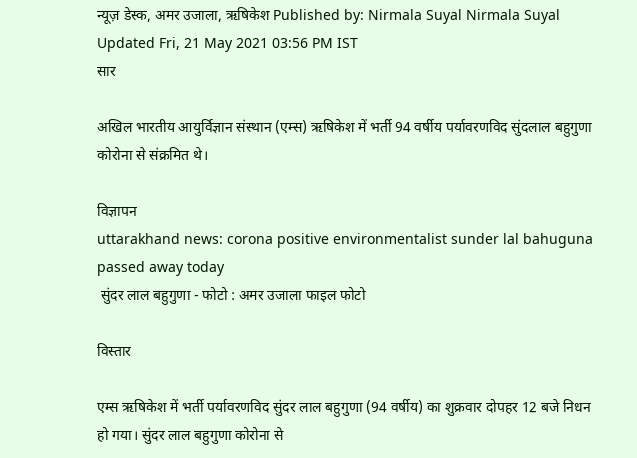न्यूज़ डेस्क, अमर उजाला, ऋषिकेश Published by: Nirmala Suyal Nirmala Suyal Updated Fri, 21 May 2021 03:56 PM IST
सार

अखिल भारतीय आयुर्विज्ञान संस्थान (एम्स) ऋषिकेश में भर्ती 94 वर्षीय पर्यावरणविद सुंदलाल बहुगुणा कोरोना से संक्रमित थे।

विज्ञापन
uttarakhand news: corona positive environmentalist sunder lal bahuguna passed away today
 सुंदर लाल बहुगुणा - फोटो : अमर उजाला फाइल फोटो

विस्तार

एम्स ऋषिकेश में भर्ती पर्यावरणविद सुंदर लाल बहुगुणा (94 वर्षीय) का शुक्रवार दोपहर 12 बजे निधन हो गया। सुंदर लाल बहुगुणा कोरोना से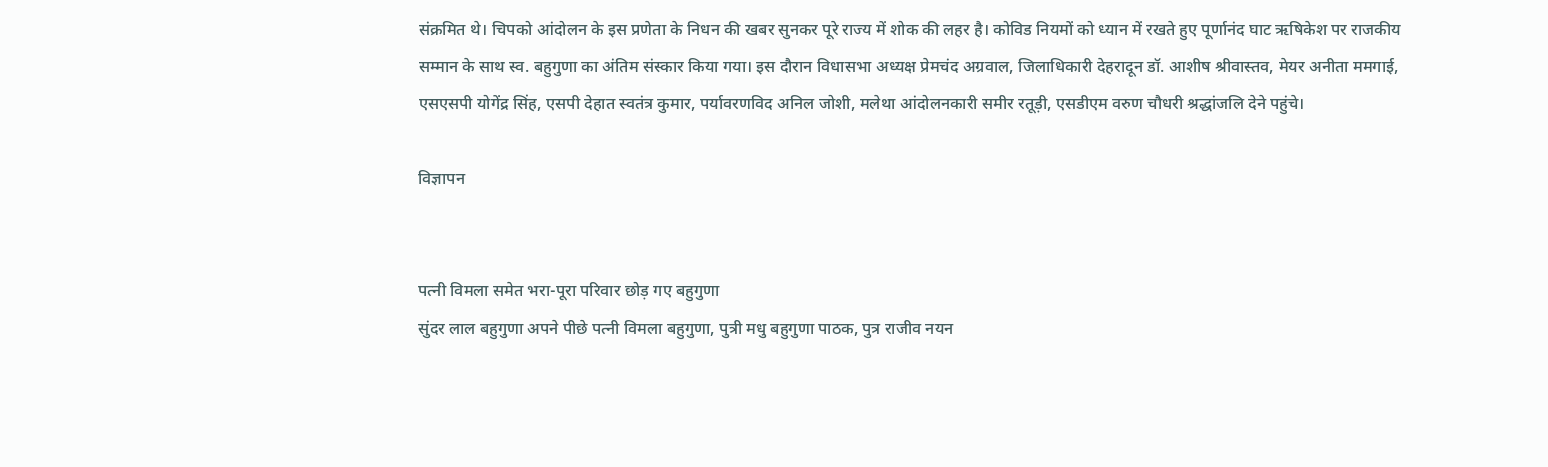संक्रमित थे। चिपको आंदोलन के इस प्रणेता के निधन की खबर सुनकर पूरे राज्य में शोक की लहर है। कोविड नियमों को ध्यान में रखते हुए पूर्णानंद घाट ऋषिकेश पर राजकीय सम्मान के साथ स्व. बहुगुणा का अंतिम संस्कार किया गया। इस दौरान विधासभा अध्यक्ष प्रेमचंद अग्रवाल, जिलाधिकारी देहरादून डॉ. आशीष श्रीवास्तव, मेयर अनीता ममगाई, एसएसपी योगेंद्र सिंह, एसपी देहात स्वतंत्र कुमार, पर्यावरणविद अनिल जोशी, मलेथा आंदोलनकारी समीर रतूड़ी, एसडीएम वरुण चौधरी श्रद्धांजलि देने पहुंचे।

विज्ञापन


पत्नी विमला समेत भरा-पूरा परिवार छोड़ गए बहुगुणा
सुंदर लाल बहुगुणा अपने पीछे पत्नी विमला बहुगुणा, पुत्री मधु बहुगुणा पाठक, पुत्र राजीव नयन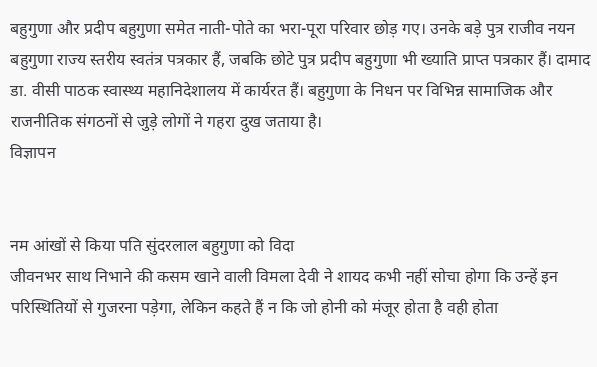बहुगुणा और प्रदीप बहुगुणा समेत नाती-पोते का भरा-पूरा परिवार छोड़ गए। उनके बड़े पुत्र राजीव नयन बहुगुणा राज्य स्तरीय स्वतंत्र पत्रकार हैं, जबकि छोटे पुत्र प्रदीप बहुगुणा भी ख्याति प्राप्त पत्रकार हैं। दामाद डा. वीसी पाठक स्वास्थ्य महानिदेशालय में कार्यरत हैं। बहुगुणा के निधन पर विभिन्न सामाजिक और राजनीतिक संगठनों से जुड़े लोगों ने गहरा दुख जताया है।
विज्ञापन


नम आंखों से किया पति सुंदरलाल बहुगुणा को विदा
जीवनभर साथ निभाने की कसम खाने वाली विमला देवी ने शायद कभी नहीं सोचा होगा कि उन्हें इन परिस्थितियों से गुजरना पड़ेगा, लेकिन कहते हैं न कि जो होनी को मंजूर होता है वही होता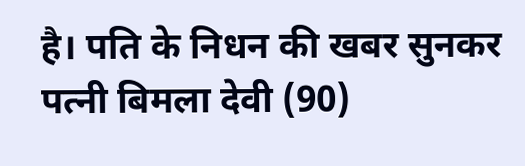है। पति के निधन की खबर सुनकर पत्नी बिमला देवी (90)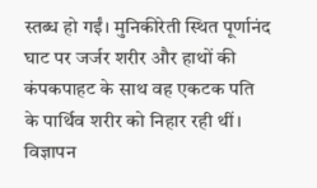स्तब्ध हो गईं। मुनिकीरेती स्थित पूर्णानंद घाट पर जर्जर शरीर और हाथों की कंपकपाहट के साथ वह एकटक पति के पार्थिव शरीर को निहार रही थीं।
विज्ञापन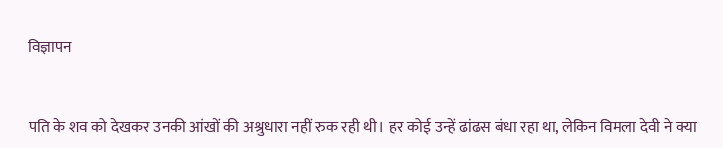विज्ञापन


पति के शव को देखकर उनकी आंखों की अश्रुधारा नहीं रुक रही थी। हर कोई उन्हें ढांढस बंधा रहा था, लेकिन विमला देवी ने क्या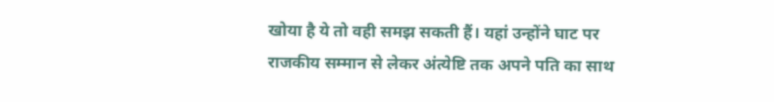खोया है ये तो वही समझ सकती हैं। यहां उन्होंने घाट पर राजकीय सम्मान से लेकर अंत्येष्टि तक अपने पति का साथ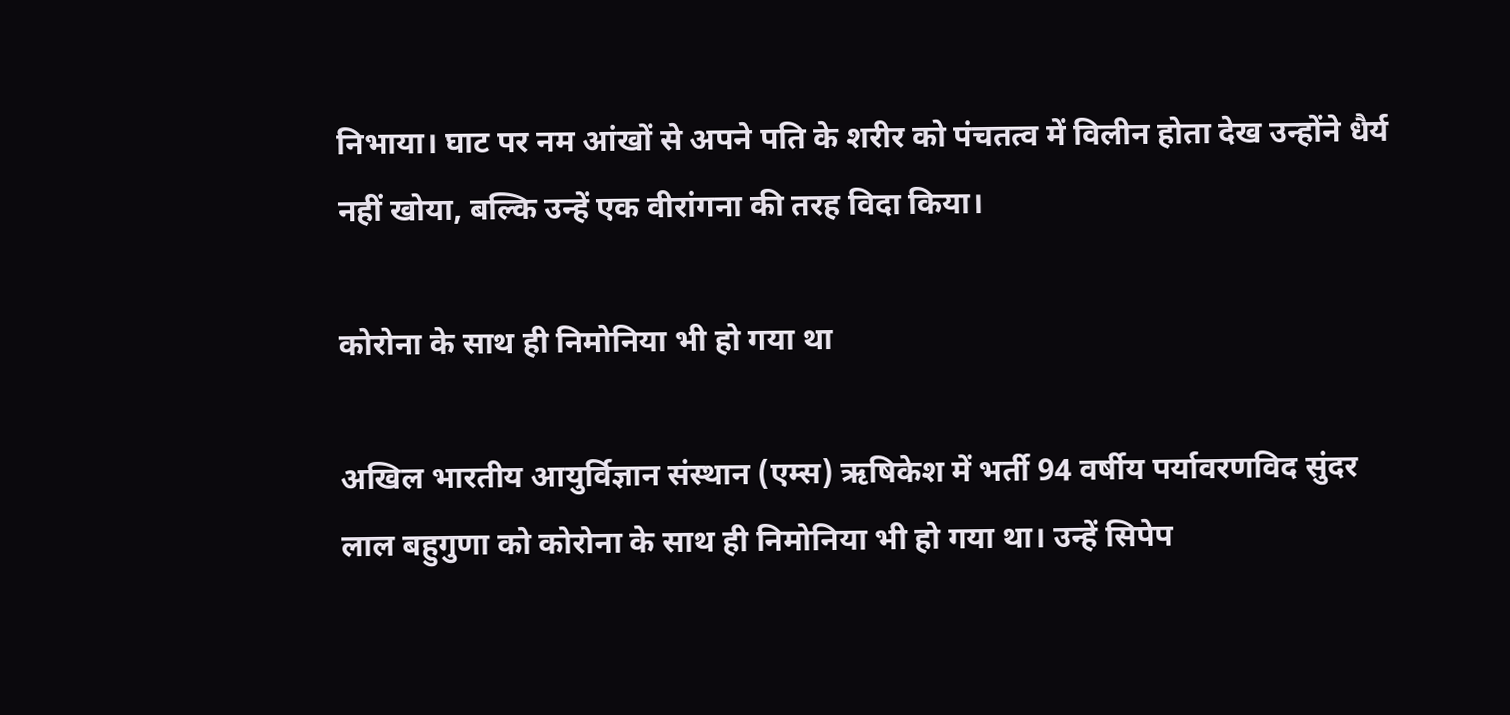निभाया। घाट पर नम आंखों से अपने पति के शरीर को पंचतत्व में विलीन होता देख उन्होंने धैर्य नहीं खोया, बल्कि उन्हें एक वीरांगना की तरह विदा किया।

कोरोना के साथ ही निमोनिया भी हो गया था

अखिल भारतीय आयुर्विज्ञान संस्थान (एम्स) ऋषिकेश में भर्ती 94 वर्षीय पर्यावरणविद सुंदर लाल बहुगुणा को कोरोना के साथ ही निमोनिया भी हो गया था। उन्हें सिपेप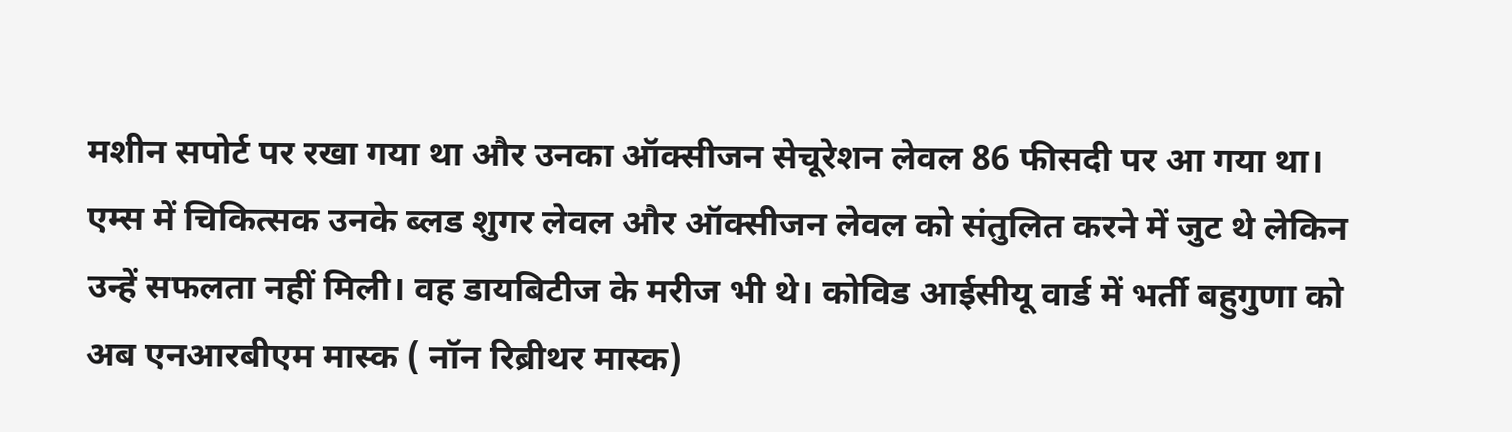मशीन सपोर्ट पर रखा गया था और उनका ऑक्सीजन सेचूरेशन लेवल 86 फीसदी पर आ गया था। एम्स में चिकित्सक उनके ब्लड शुगर लेवल और ऑक्सीजन लेवल को संतुलित करने में जुट थे लेकिन उन्हें सफलता नहीं मिली। वह डायबिटीज के मरीज भी थे। कोविड आईसीयू वार्ड में भर्ती बहुगुणा को अब एनआरबीएम मास्क ( नॉन रिब्रीथर मास्क)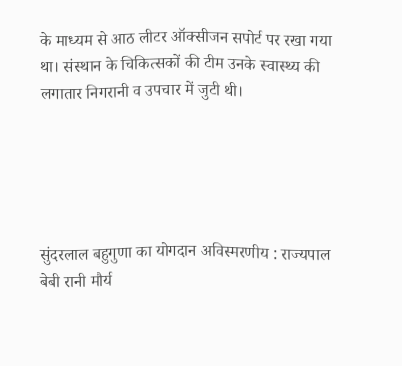के माध्यम से आठ लीटर ऑक्सीजन सपोर्ट पर रखा गया था। संस्थान के चिकित्सकों की टीम उनके स्वास्थ्य की लगातार निगरानी व उपचार में जुटी थी।





सुंदरलाल बहुगुणा का योगदान अविस्मरणीय : राज्यपाल बेबी रानी मौर्य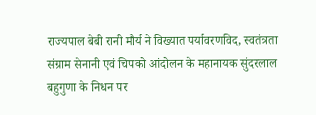राज्यपाल बेबी रानी मौर्य ने विख्यात पर्यावरणविद, स्वतंत्रता संग्राम सेनानी एवं चिपको आंदोलन के महानायक सुंदरलाल बहुगुणा के निधन पर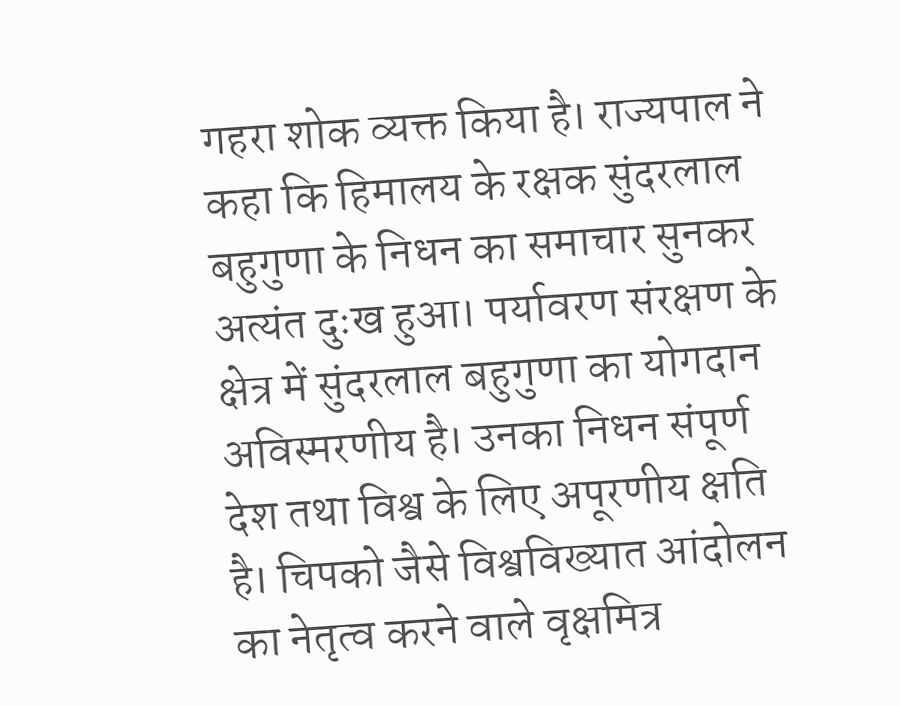गहरा शोक व्यक्त किया है। राज्यपाल ने कहा कि हिमालय के रक्षक सुंदरलाल बहुगुणा के निधन का समाचार सुनकर अत्यंत दुःख हुआ। पर्यावरण संरक्षण के क्षेत्र में सुंदरलाल बहुगुणा का योगदान अविस्मरणीय है। उनका निधन संपूर्ण देश तथा विश्व के लिए अपूरणीय क्षति है। चिपको जैसे विश्वविख्यात आंदोलन का नेतृत्व करने वाले वृक्षमित्र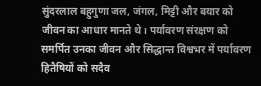सुंदरलाल बहुगुणा जल, जंगल, मिट्टी और बयार को जीवन का आधार मानते थे। पर्यावरण संरक्षण को समर्पित उनका जीवन और सिद्धान्त विश्वभर में पर्यावरण हितैषियों को सदैव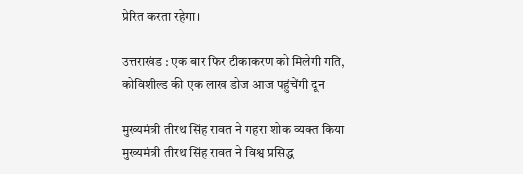प्रेरित करता रहेगा।

उत्तराखंड : एक बार फिर टीकाकरण को मिलेगी गति, कोविशील्ड की एक लाख डोज आज पहुंचेंगी दून

मुख्यमंत्री तीरथ सिंह रावत ने गहरा शोक व्यक्त किया
मुख्यमंत्री तीरथ सिंह रावत ने विश्व प्रसिद्ध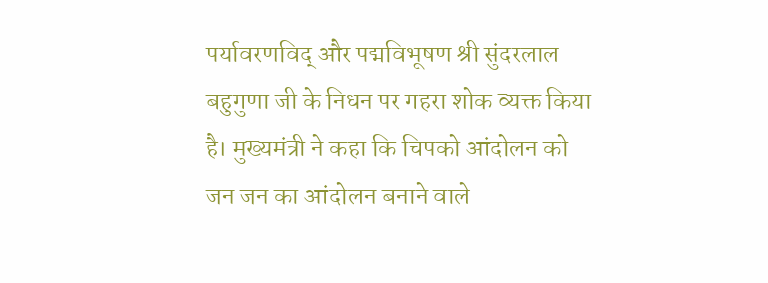पर्यावरणविद् और पद्मविभूषण श्री सुंदरलाल बहुगुणा जी के निधन पर गहरा शोक व्यक्त किया है। मुख्यमंत्री ने कहा कि चिपको आंदोलन को जन जन का आंदोलन बनाने वाले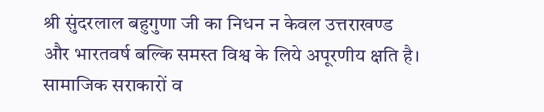श्री सुंदरलाल बहुगुणा जी का निधन न केवल उत्तराखण्ड और भारतवर्ष बल्कि समस्त विश्व के लिये अपूरणीय क्षति है। सामाजिक सराकारों व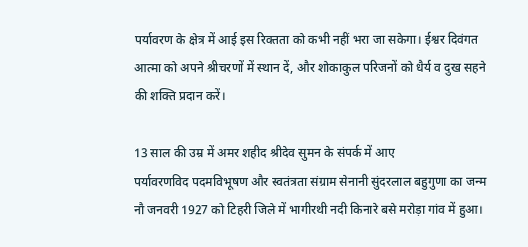पर्यावरण के क्षेत्र में आई इस रिक्तता को कभी नहीं भरा जा सकेगा। ईश्वर दिवंगत आत्मा को अपने श्रीचरणों में स्थान दें, और शोकाकुल परिजनों को धैर्य व दुख सहने की शक्ति प्रदान करें।

13 साल की उम्र में अमर शहीद श्रीदेव सुमन के संपर्क में आए
पर्यावरणविद पदमविभूषण और स्वतंत्रता संग्राम सेनानी सुंदरलाल बहुगुणा का जन्म नौ जनवरी 1927 को टिहरी जिले में भागीरथी नदी किनारे बसे मरोड़ा गांव में हुआ।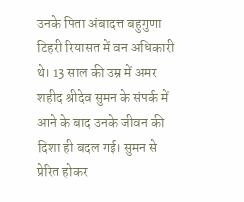उनके पिता अंबादत्त बहुगुणा टिहरी रियासत में वन अधिकारी थे। 13 साल की उम्र में अमर शहीद श्रीदेव सुमन के संपर्क में आने के बाद उनके जीवन की दिशा ही बदल गई। सुमन से प्रेरित होकर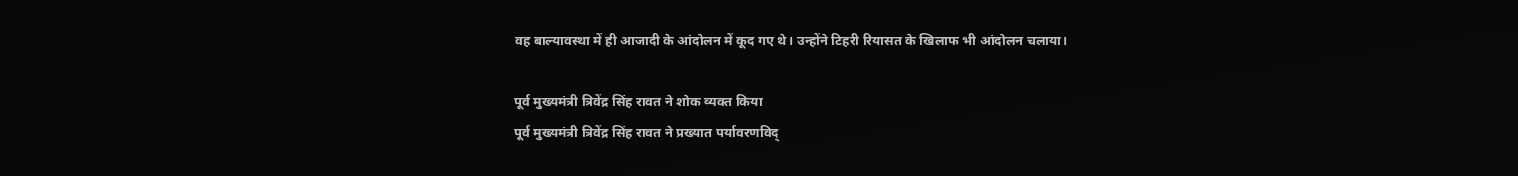वह बाल्यावस्था में ही आजादी के आंदोलन में कूद गए थे। उन्होंने टिहरी रियासत के खिलाफ भी आंदोलन चलाया।

पूर्व मुख्यमंत्री त्रिवेंद्र सिंह रावत ने शोक व्यक्त किया
पूर्व मुख्यमंत्री त्रिवेंद्र सिंह रावत ने प्रख्यात पर्यावरणविद्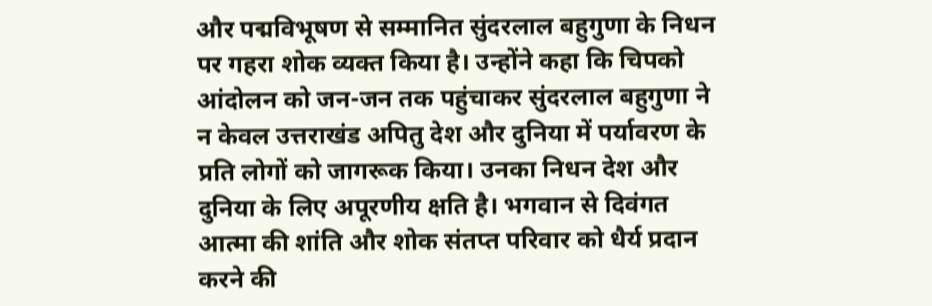और पद्मविभूषण से सम्मानित सुंदरलाल बहुगुणा के निधन पर गहरा शोक व्यक्त किया है। उन्होंने कहा कि चिपको आंदोलन को जन-जन तक पहुंचाकर सुंदरलाल बहुगुणा ने न केवल उत्तराखंड अपितु देश और दुनिया में पर्यावरण के प्रति लोगों को जागरूक किया। उनका निधन देश और दुनिया के लिए अपूरणीय क्षति है। भगवान से दिवंगत आत्मा की शांति और शोक संतप्त परिवार को धैर्य प्रदान करने की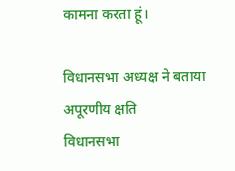कामना करता हूं।

विधानसभा अध्यक्ष ने बताया अपूरणीय क्षति
विधानसभा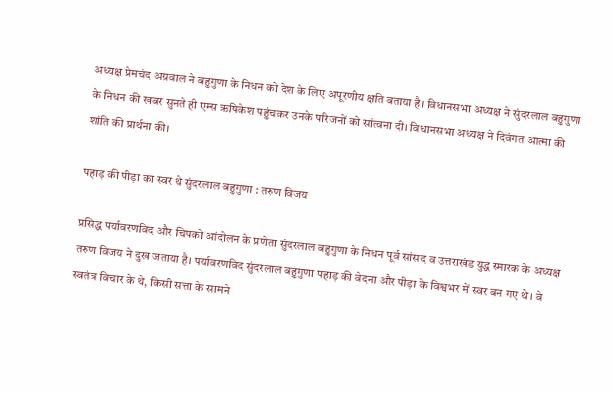अध्यक्ष प्रेमचंद अग्रवाल ने बहुगुणा के निधन को देश के लिए अपूरणीय क्षति बताया है। विधानसभा अध्यक्ष ने सुंदरलाल बहुगुणा के निधन की खबर सुनते ही एम्स ऋषिकेश पहुंचकर उनके परिजनों को सांत्वना दी। विधानसभा अध्यक्ष ने दिवंगत आत्मा की शांति की प्रार्थना की।

पहाड़ की पीड़ा का स्वर थे सुंदरलाल बहुगुणा : तरुण विजय

प्रसिद्ध पर्यावरणविद और चिपको आंदोलन के प्रणेता सुंदरलाल बहुगुणा के निधन पूर्व सांसद व उत्तराखंड युद्ध स्मारक के अध्यक्ष तरुण विजय ने दुख जताया है। पर्यावरणविद सुंदरलाल बहुगुणा पहाड़ की वेदना और पीड़ा के विश्वभर में स्वर बन गए थे। वे स्वतंत्र विचार के थे, किसी सत्ता के सामने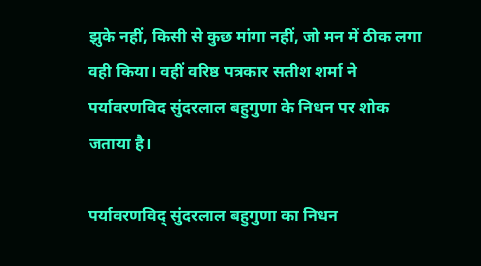झुके नहीं, किसी से कुछ मांगा नहीं, जो मन में ठीक लगा वही किया। वहीं वरिष्ठ पत्रकार सतीश शर्मा ने पर्यावरणविद सुंदरलाल बहुगुणा के निधन पर शोक जताया है।

पर्यावरणविद् सुंदरलाल बहुगुणा का निधन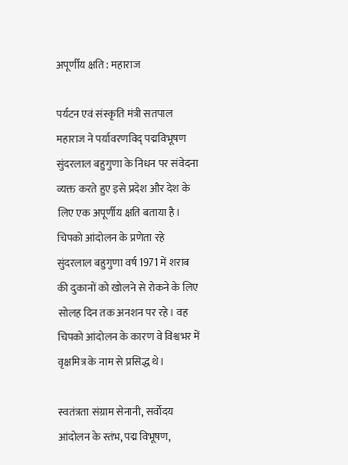अपूर्णीय क्षति : महाराज

पर्यटन एवं संस्कृति मंत्री सतपाल महाराज ने पर्यावरणविद् पद्मविभूषण सुंदरलाल बहुगुणा के निधन पर संवेदना व्यक्त करते हुए इसे प्रदेश और देश के लिए एक अपूर्णीय क्षति बताया है। चिपको आंदोलन के प्रणेता रहे सुंदरलाल बहुगुणा वर्ष 1971 में शराब की दुकानों को खोलने से रोकने के लिए सोलह दिन तक अनशन पर रहे। वह चिपको आंदोलन के कारण वे विश्वभर में वृक्षमित्र के नाम से प्रसिद्ध थे।

स्वतंत्रता संग्राम सेनानी, सर्वोदय आंदोलन के स्तंभ, पद्म विभूषण,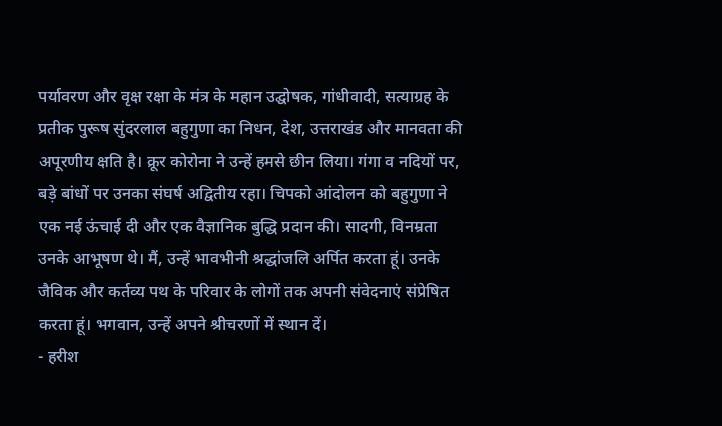पर्यावरण और वृक्ष रक्षा के मंत्र के महान उद्घोषक, गांधीवादी, सत्याग्रह के प्रतीक पुरूष सुंदरलाल बहुगुणा का निधन, देश, उत्तराखंड और मानवता की अपूरणीय क्षति है। क्रूर कोरोना ने उन्हें हमसे छीन लिया। गंगा व नदियों पर, बड़े बांधों पर उनका संघर्ष अद्वितीय रहा। चिपको आंदोलन को बहुगुणा ने एक नई ऊंचाई दी और एक वैज्ञानिक बुद्धि प्रदान की। सादगी, विनम्रता उनके आभूषण थे। मैं, उन्हें भावभीनी श्रद्धांजलि अर्पित करता हूं। उनके जैविक और कर्तव्य पथ के परिवार के लोगों तक अपनी संवेदनाएं संप्रेषित करता हूं। भगवान, उन्हें अपने श्रीचरणों में स्थान दें।
- हरीश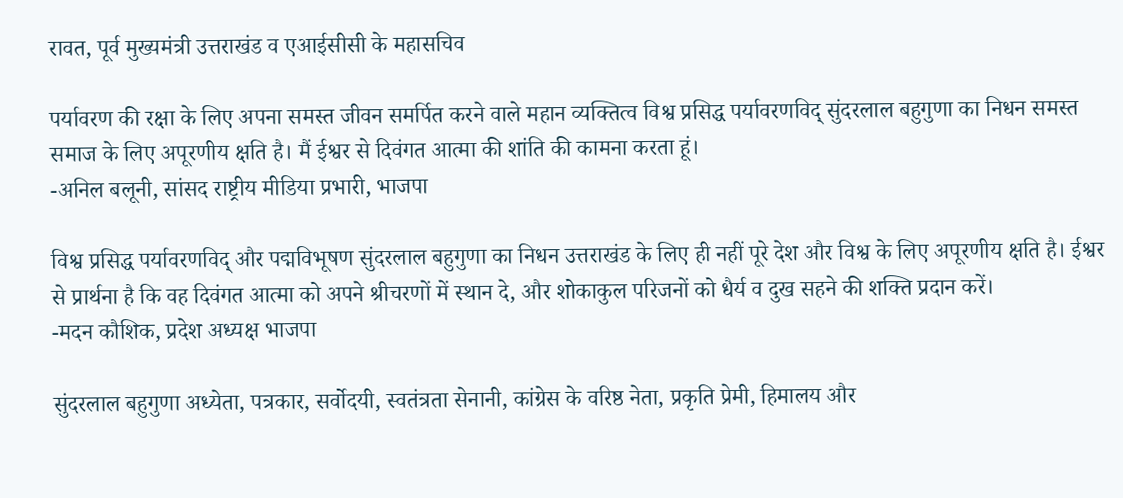रावत, पूर्व मुख्यमंत्री उत्तराखंड व एआईसीसी के महासचिव

पर्यावरण की रक्षा के लिए अपना समस्त जीवन समर्पित करने वाले महान व्यक्तित्व विश्व प्रसिद्ध पर्यावरणविद् सुंदरलाल बहुगुणा का निधन समस्त समाज के लिए अपूरणीय क्षति है। मैं ईश्वर से दिवंगत आत्मा की शांति की कामना करता हूं।
-अनिल बलूनी, सांसद राष्ट्रीय मीडिया प्रभारी, भाजपा

विश्व प्रसिद्ध पर्यावरणविद् और पद्मविभूषण सुंदरलाल बहुगुणा का निधन उत्तराखंड के लिए ही नहीं पूरे देश और विश्व के लिए अपूरणीय क्षति है। ईश्वर से प्रार्थना है कि वह दिवंगत आत्मा को अपने श्रीचरणों में स्थान दे, और शोकाकुल परिजनों को धैर्य व दुख सहने की शक्ति प्रदान करें।
-मदन कौशिक, प्रदेश अध्यक्ष भाजपा

सुंदरलाल बहुगुणा अध्येता, पत्रकार, सर्वोदयी, स्वतंत्रता सेनानी, कांग्रेस के वरिष्ठ नेता, प्रकृति प्रेमी, हिमालय और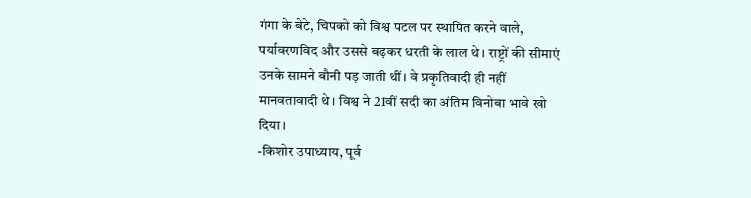गंगा के बेटे, चिपको को विश्व पटल पर स्थापित करने वाले, पर्यावरणविद और उससे बढ़कर धरती के लाल थे। राष्ट्रों की सीमाएं उनके सामने बौनी पड़ जाती थीं। वे प्रकृतिवादी ही नहीं मानवतावादी थे। विश्व ने 21वीं सदी का अंतिम विनोबा भावे खो दिया।
-किशोर उपाध्याय, पूर्व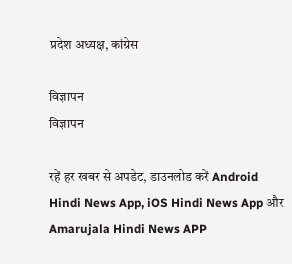प्रदेश अध्यक्ष, कांग्रेस

विज्ञापन
विज्ञापन

रहें हर खबर से अपडेट, डाउनलोड करें Android Hindi News App, iOS Hindi News App और Amarujala Hindi News APP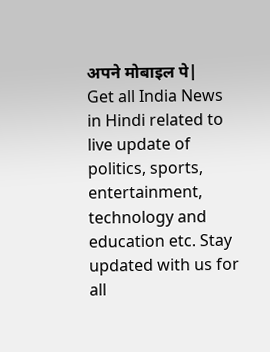अपने मोबाइल पे|
Get all India News in Hindi related to live update of politics, sports, entertainment, technology and education etc. Stay updated with us for all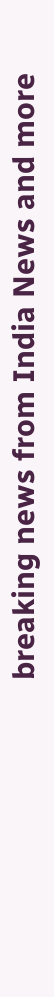breaking news from India News and more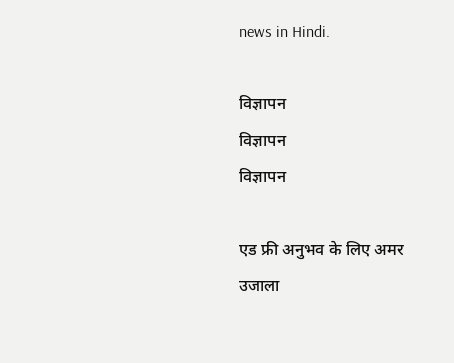news in Hindi.

विज्ञापन
विज्ञापन
विज्ञापन

एड फ्री अनुभव के लिए अमर उजाला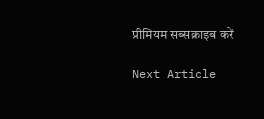प्रीमियम सब्सक्राइब करें

Next Article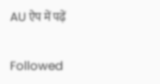AU ऐप में पढ़ें

Followed